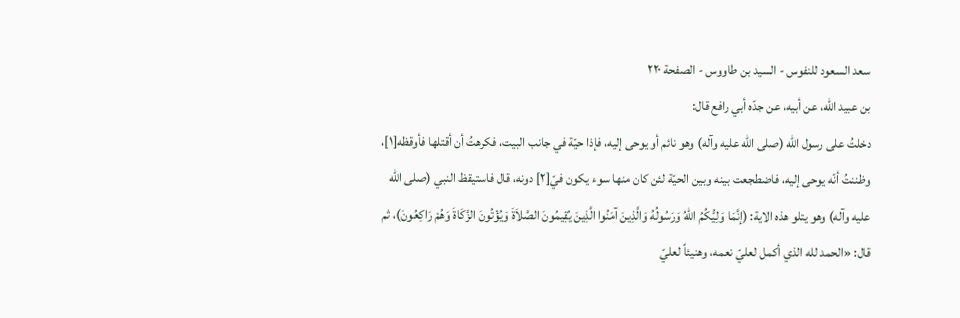سعد السعود للنفوس - السيد بن طاووس - الصفحة ٢٢٠
بن عبيد الله، عن أبيه، عن جدّه أبي رافع قال:
دخلتُ على رسول الله (صلى الله عليه وآله) وهو نائم أو يوحى إليه، فإذا حيّة في جانب البيت، فكرهتُ أن أقتلها فأوقظه[١]، وظننتُ أنّه يوحى إليه، فاضطجعت بينه وبين الحيّة لئن كان منها سوء يكون فيّ[٢] دونه، قال فاستيقظ النبي (صلى الله عليه وآله) وهو يتلو هذه الاية: (إنَّمَا وَلِيُّكُمُ اللهُ وَرَسُولُهُ وَالَّذِينَ آمَنُوا الَّذِينَ يُقِيمُونَ الصَّلاَةَ وَيُؤْتُونَ الزَّكَاةَ وَهُمْ رَاكِعُونَ)، ثم قال: «الحمد لله الذي أكمل لعليّ نعمه، وهنيئاً لعليّ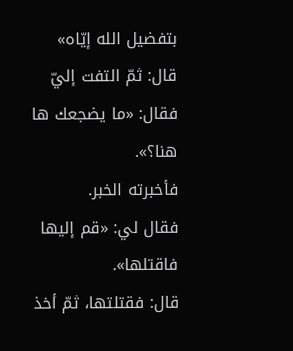بتفضيل الله إيّاه» قال: ثمّ التفت إليّ فقال: «ما يضجعك ها هنا؟».
فأخبرته الخبر.
فقال لي: «قم إليها فاقتلها».
قال: فقتلتها، ثمّ أخذ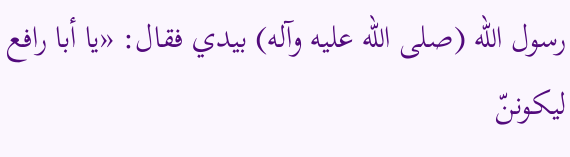رسول الله (صلى الله عليه وآله) بيدي فقال: «يا أبا رافع ليكوننّ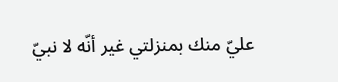عليّ منك بمنزلتي غير أنّه لا نبيّ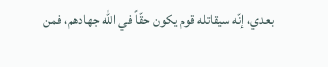بعدي، إنّه سيقاتله قوم يكون حقّاً في الله جهادهم، فمن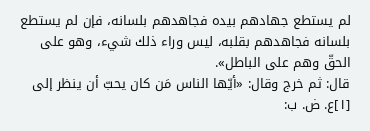لم يستطع جهادهم بيده فجاهدهم بلسانه، فإن لم يستطع بلسانه فجاهدهم بقلبه، ليس وراء ذلك شيء، وهو على الحقّ وهم على الباطل».
قال: ثم خرج وقال: «أيّها الناس مَن كان يحبّ أن ينظر إلى
[١]ع. ض. ب: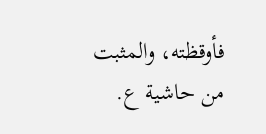فأوقظته، والمثبت من حاشية ع.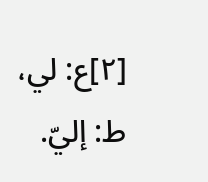[٢]ع: لي، ط: إليّ.